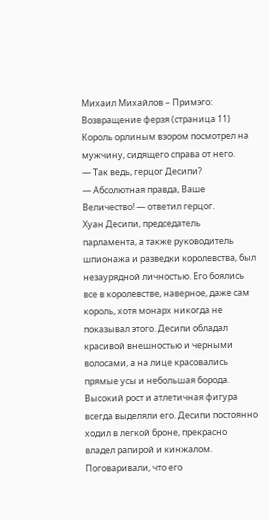Михаил Михайлов – Примэго: Возвращение ферзя (страница 11)
Король орлиным взором посмотрел на мужчину, сидящего справа от него.
— Так ведь, герцог Десипи?
— Абсолютная правда, Ваше Величество! — ответил герцог.
Хуан Десипи, председатель парламента, а также руководитель шпионажа и разведки королевства, был незаурядной личностью. Его боялись все в королевстве, наверное, даже сам король, хотя монарх никогда не показывал этого. Десипи обладал красивой внешностью и черными волосами, а на лице красовались прямые усы и небольшая борода. Высокий рост и атлетичная фигура всегда выделяли его. Десипи постоянно ходил в легкой броне, прекрасно владел рапирой и кинжалом. Поговаривали, что его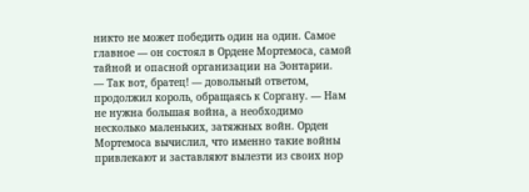никто не может победить один на один. Самое главное — он состоял в Ордене Мортемоса, самой тайной и опасной организации на Эонтарии.
— Так вот, братец! — довольный ответом, продолжил король, обращаясь к Соргану. — Нам не нужна большая война, а необходимо несколько маленьких, затяжных войн. Орден Мортемоса вычислил, что именно такие войны привлекают и заставляют вылезти из своих нор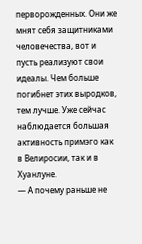перворожденных. Они же мнят себя защитниками человечества, вот и пусть реализуют свои идеалы. Чем больше погибнет этих выродков, тем лучше. Уже сейчас наблюдается большая активность примэго как в Велиросии, так и в Хуанлуне.
— А почему раньше не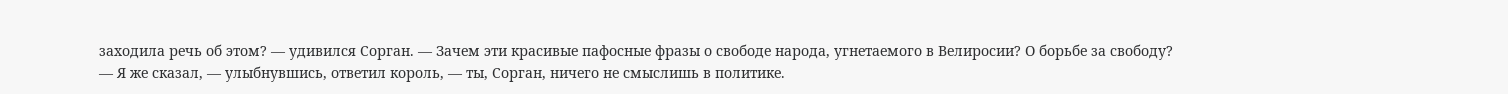заходила речь об этом? — удивился Сорган. — Зачем эти красивые пафосные фразы о свободе народа, угнетаемого в Велиросии? О борьбе за свободу?
— Я же сказал, — улыбнувшись, ответил король, — ты, Сорган, ничего не смыслишь в политике.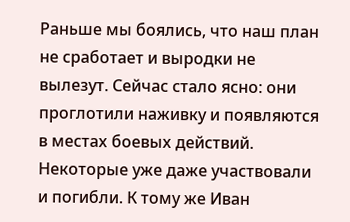Раньше мы боялись, что наш план не сработает и выродки не вылезут. Сейчас стало ясно: они проглотили наживку и появляются в местах боевых действий. Некоторые уже даже участвовали и погибли. К тому же Иван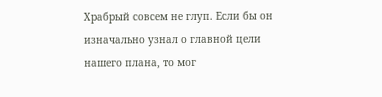Храбрый совсем не глуп. Если бы он изначально узнал о главной цели нашего плана, то мог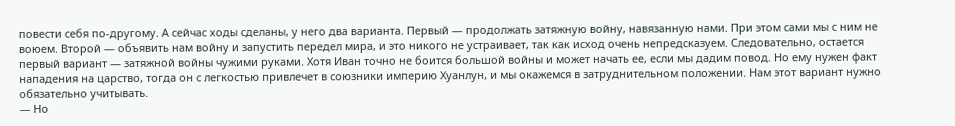повести себя по-другому. А сейчас ходы сделаны, у него два варианта. Первый — продолжать затяжную войну, навязанную нами. При этом сами мы с ним не воюем. Второй — объявить нам войну и запустить передел мира, и это никого не устраивает, так как исход очень непредсказуем. Следовательно, остается первый вариант — затяжной войны чужими руками. Хотя Иван точно не боится большой войны и может начать ее, если мы дадим повод. Но ему нужен факт нападения на царство, тогда он с легкостью привлечет в союзники империю Хуанлун, и мы окажемся в затруднительном положении. Нам этот вариант нужно обязательно учитывать.
— Но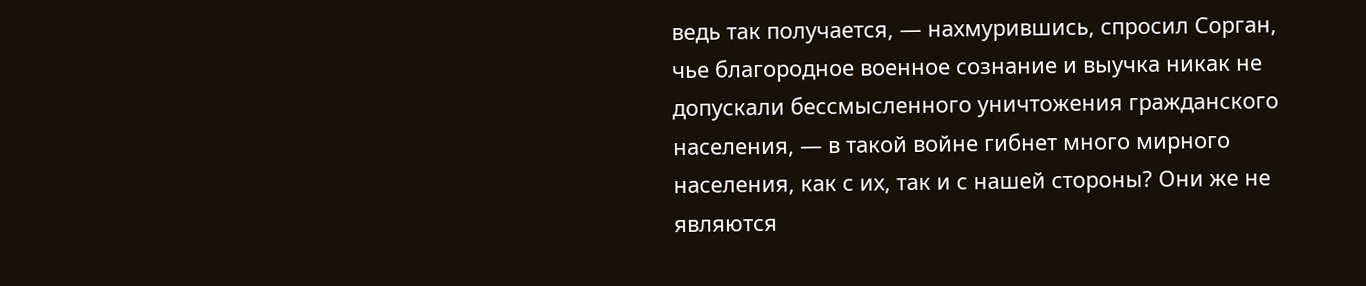ведь так получается, — нахмурившись, спросил Сорган, чье благородное военное сознание и выучка никак не допускали бессмысленного уничтожения гражданского населения, — в такой войне гибнет много мирного населения, как с их, так и с нашей стороны? Они же не являются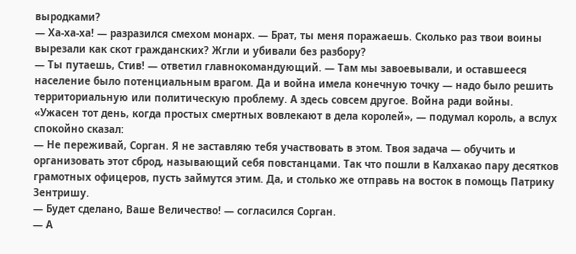выродками?
— Ха-ха-ха! — разразился смехом монарх. — Брат, ты меня поражаешь. Сколько раз твои воины вырезали как скот гражданских? Жгли и убивали без разбору?
— Ты путаешь, Стив! — ответил главнокомандующий. — Там мы завоевывали, и оставшееся население было потенциальным врагом. Да и война имела конечную точку — надо было решить территориальную или политическую проблему. А здесь совсем другое. Война ради войны.
«Ужасен тот день, когда простых смертных вовлекают в дела королей», — подумал король, а вслух спокойно сказал:
— Не переживай, Сорган. Я не заставляю тебя участвовать в этом. Твоя задача — обучить и организовать этот сброд, называющий себя повстанцами. Так что пошли в Калхакао пару десятков грамотных офицеров, пусть займутся этим. Да, и столько же отправь на восток в помощь Патрику Зентришу.
— Будет сделано, Ваше Величество! — согласился Сорган.
— А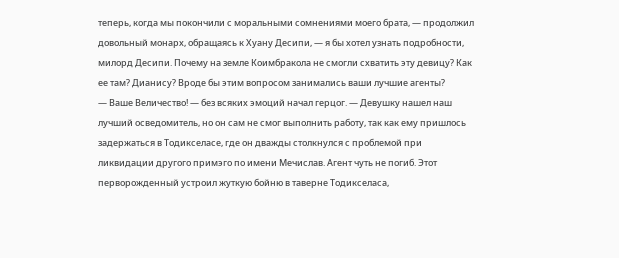теперь, когда мы покончили с моральными сомнениями моего брата, — продолжил довольный монарх, обращаясь к Хуану Десипи, — я бы хотел узнать подробности, милорд Десипи. Почему на земле Коимбракола не смогли схватить эту девицу? Как ее там? Дианису? Вроде бы этим вопросом занимались ваши лучшие агенты?
— Ваше Величество! — без всяких эмоций начал герцог. — Девушку нашел наш лучший осведомитель, но он сам не смог выполнить работу, так как ему пришлось задержаться в Тодикселасе, где он дважды столкнулся с проблемой при ликвидации другого примэго по имени Мечислав. Агент чуть не погиб. Этот перворожденный устроил жуткую бойню в таверне Тодикселаса,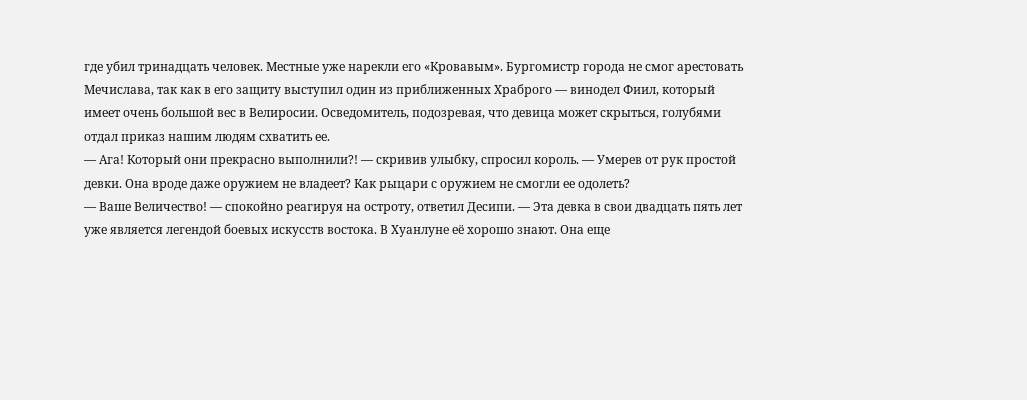где убил тринадцать человек. Местные уже нарекли его «Кровавым». Бургомистр города не смог арестовать Мечислава, так как в его защиту выступил один из приближенных Храброго — винодел Фиил, который имеет очень большой вес в Велиросии. Осведомитель, подозревая, что девица может скрыться, голубями отдал приказ нашим людям схватить ее.
— Ага! Который они прекрасно выполнили?! — скривив улыбку, спросил король. — Умерев от рук простой девки. Она вроде даже оружием не владеет? Как рыцари с оружием не смогли ее одолеть?
— Ваше Величество! — спокойно реагируя на остроту, ответил Десипи. — Эта девка в свои двадцать пять лет уже является легендой боевых искусств востока. В Хуанлуне её хорошо знают. Она еще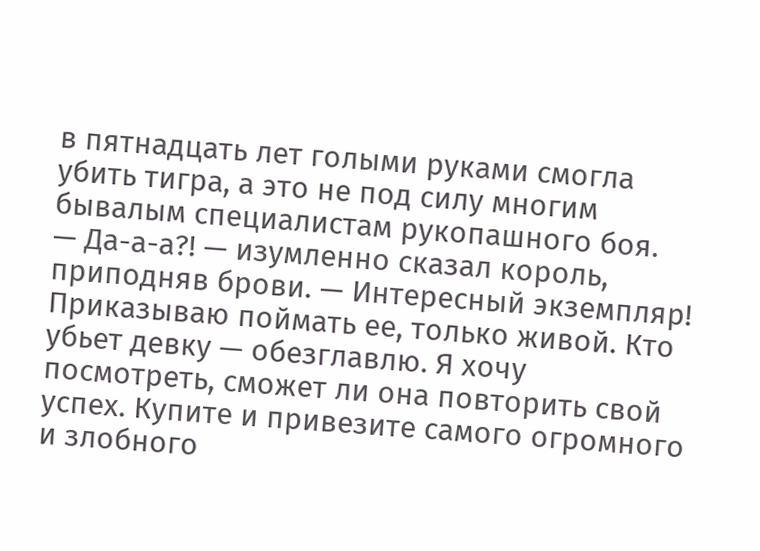в пятнадцать лет голыми руками смогла убить тигра, а это не под силу многим бывалым специалистам рукопашного боя.
— Да-а-а?! — изумленно сказал король, приподняв брови. — Интересный экземпляр! Приказываю поймать ее, только живой. Кто убьет девку — обезглавлю. Я хочу посмотреть, сможет ли она повторить свой успех. Купите и привезите самого огромного и злобного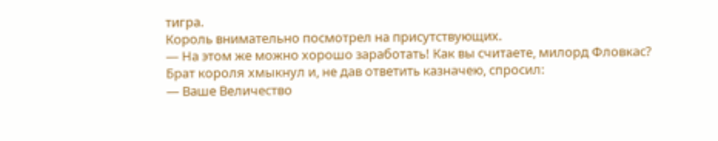тигра.
Король внимательно посмотрел на присутствующих.
— На этом же можно хорошо заработать! Как вы считаете, милорд Фловкас?
Брат короля хмыкнул и, не дав ответить казначею, спросил:
— Ваше Величество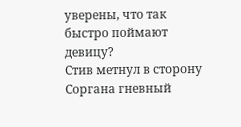уверены, что так быстро поймают девицу?
Стив метнул в сторону Соргана гневный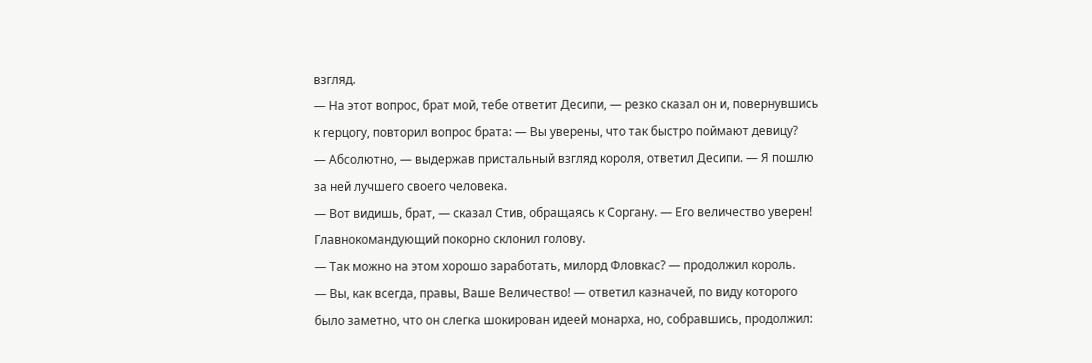взгляд.
— На этот вопрос, брат мой, тебе ответит Десипи, — резко сказал он и, повернувшись к герцогу, повторил вопрос брата: — Вы уверены, что так быстро поймают девицу?
— Абсолютно, — выдержав пристальный взгляд короля, ответил Десипи. — Я пошлю за ней лучшего своего человека.
— Вот видишь, брат, — сказал Стив, обращаясь к Соргану. — Его величество уверен!
Главнокомандующий покорно склонил голову.
— Так можно на этом хорошо заработать, милорд Фловкас? — продолжил король.
— Вы, как всегда, правы, Ваше Величество! — ответил казначей, по виду которого было заметно, что он слегка шокирован идеей монарха, но, собравшись, продолжил: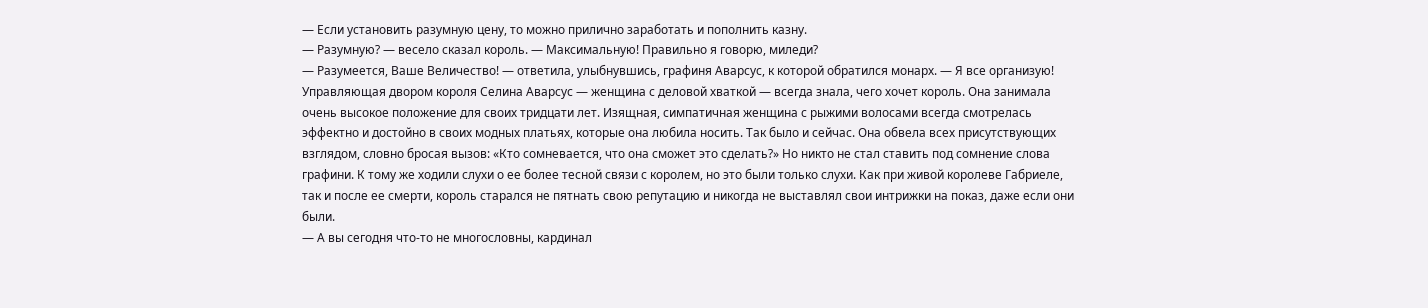— Если установить разумную цену, то можно прилично заработать и пополнить казну.
— Разумную? — весело сказал король. — Максимальную! Правильно я говорю, миледи?
— Разумеется, Ваше Величество! — ответила, улыбнувшись, графиня Аварсус, к которой обратился монарх. — Я все организую!
Управляющая двором короля Селина Аварсус — женщина с деловой хваткой — всегда знала, чего хочет король. Она занимала очень высокое положение для своих тридцати лет. Изящная, симпатичная женщина с рыжими волосами всегда смотрелась эффектно и достойно в своих модных платьях, которые она любила носить. Так было и сейчас. Она обвела всех присутствующих взглядом, словно бросая вызов: «Кто сомневается, что она сможет это сделать?» Но никто не стал ставить под сомнение слова графини. К тому же ходили слухи о ее более тесной связи с королем, но это были только слухи. Как при живой королеве Габриеле, так и после ее смерти, король старался не пятнать свою репутацию и никогда не выставлял свои интрижки на показ, даже если они были.
— А вы сегодня что-то не многословны, кардинал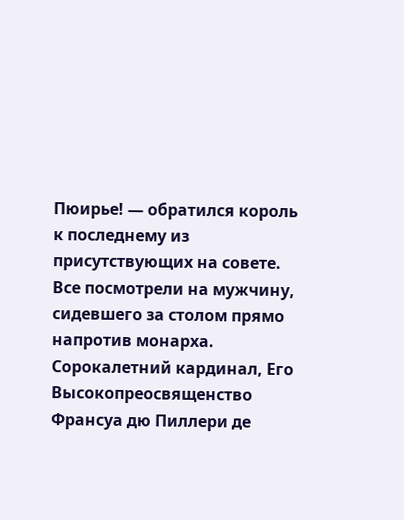Пюирье! — обратился король к последнему из присутствующих на совете.
Все посмотрели на мужчину, сидевшего за столом прямо напротив монарха. Сорокалетний кардинал, Его Высокопреосвященство Франсуа дю Пиллери де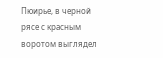Пюирье, в черной рясе с красным воротом выглядел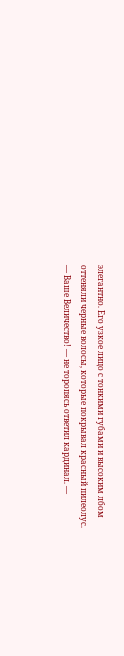элегантно. Его узкое лицо с тонкими губами и высоким лбом оттеняли черные волосы, которые покрывал красный пилеолус.
— Ваше Величество! — не торопясь ответил кардинал. —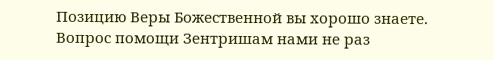Позицию Веры Божественной вы хорошо знаете. Вопрос помощи Зентришам нами не раз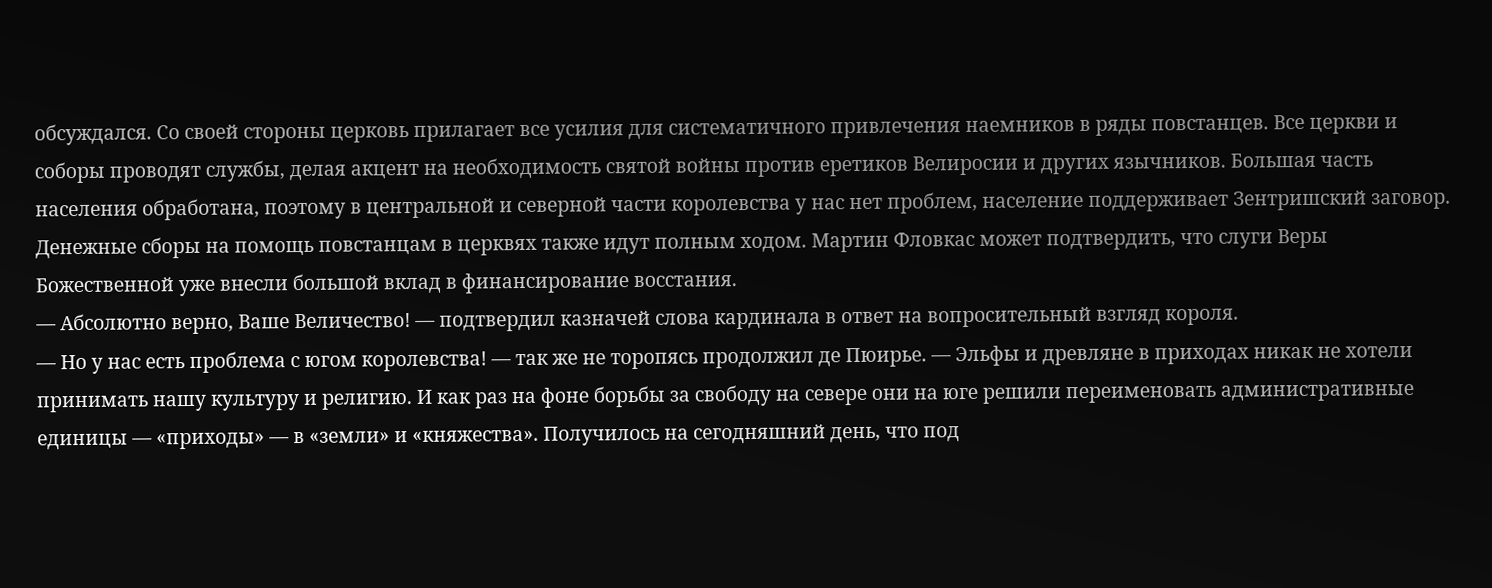обсуждался. Со своей стороны церковь прилагает все усилия для систематичного привлечения наемников в ряды повстанцев. Все церкви и соборы проводят службы, делая акцент на необходимость святой войны против еретиков Велиросии и других язычников. Большая часть населения обработана, поэтому в центральной и северной части королевства у нас нет проблем, население поддерживает Зентришский заговор. Денежные сборы на помощь повстанцам в церквях также идут полным ходом. Мартин Фловкас может подтвердить, что слуги Веры Божественной уже внесли большой вклад в финансирование восстания.
— Абсолютно верно, Ваше Величество! — подтвердил казначей слова кардинала в ответ на вопросительный взгляд короля.
— Но у нас есть проблема с югом королевства! — так же не торопясь продолжил де Пюирье. — Эльфы и древляне в приходах никак не хотели принимать нашу культуру и религию. И как раз на фоне борьбы за свободу на севере они на юге решили переименовать административные единицы — «приходы» — в «земли» и «княжества». Получилось на сегодняшний день, что под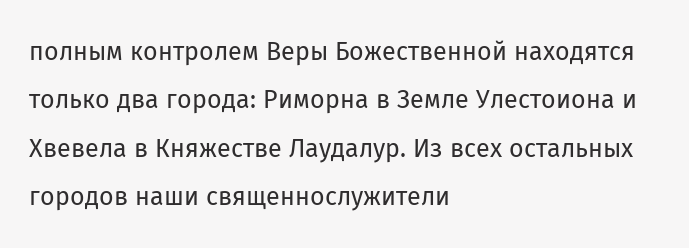полным контролем Веры Божественной находятся только два города: Риморна в Земле Улестоиона и Хвевела в Княжестве Лаудалур. Из всех остальных городов наши священнослужители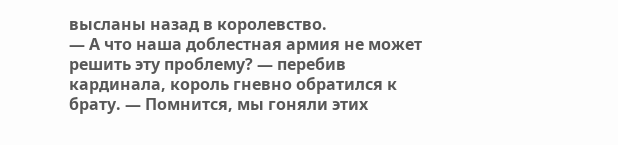высланы назад в королевство.
— А что наша доблестная армия не может решить эту проблему? — перебив кардинала, король гневно обратился к брату. — Помнится, мы гоняли этих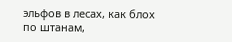эльфов в лесах, как блох по штанам,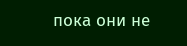пока они не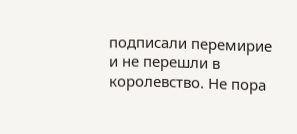подписали перемирие и не перешли в королевство. Не пора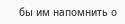бы им напомнить о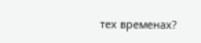тех временах?